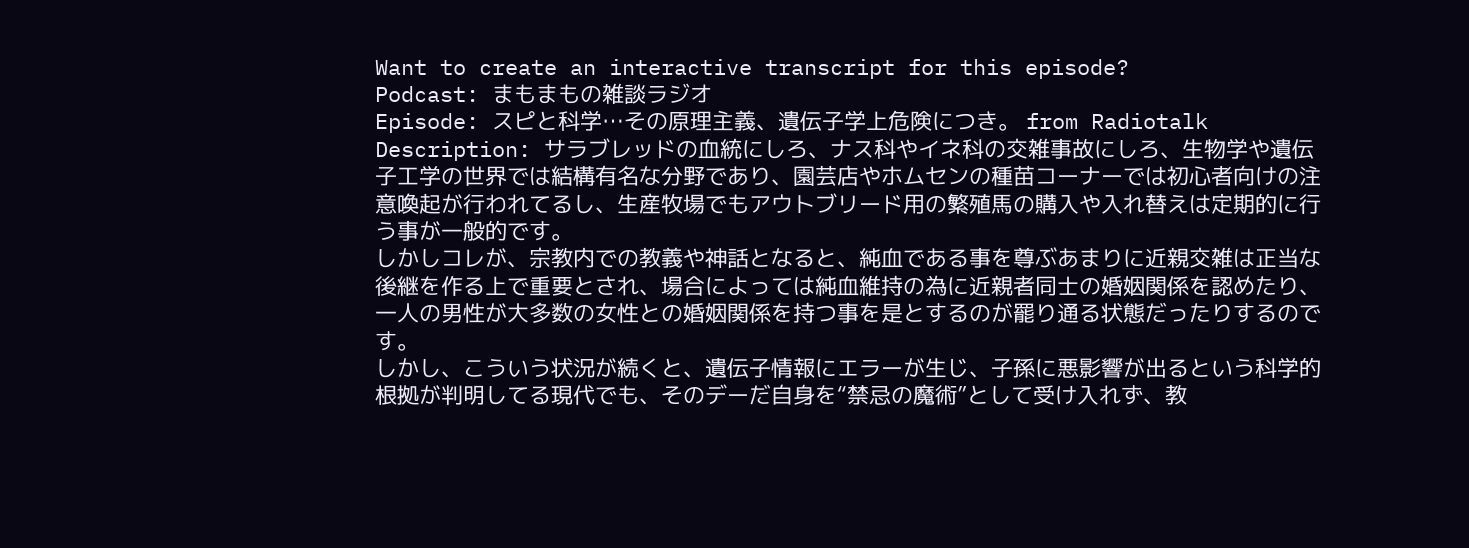Want to create an interactive transcript for this episode?
Podcast: まもまもの雑談ラジオ
Episode: スピと科学…その原理主義、遺伝子学上危険につき。 from Radiotalk
Description: サラブレッドの血統にしろ、ナス科やイネ科の交雑事故にしろ、生物学や遺伝子工学の世界では結構有名な分野であり、園芸店やホムセンの種苗コーナーでは初心者向けの注意喚起が行われてるし、生産牧場でもアウトブリード用の繁殖馬の購入や入れ替えは定期的に行う事が一般的です。
しかしコレが、宗教内での教義や神話となると、純血である事を尊ぶあまりに近親交雑は正当な後継を作る上で重要とされ、場合によっては純血維持の為に近親者同士の婚姻関係を認めたり、一人の男性が大多数の女性との婚姻関係を持つ事を是とするのが罷り通る状態だったりするのです。
しかし、こういう状況が続くと、遺伝子情報にエラーが生じ、子孫に悪影響が出るという科学的根拠が判明してる現代でも、そのデーだ自身を“禁忌の魔術”として受け入れず、教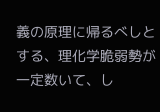義の原理に帰るべしとする、理化学脆弱勢が一定数いて、し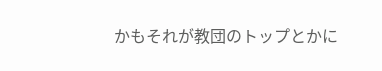かもそれが教団のトップとかに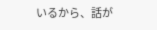いるから、話が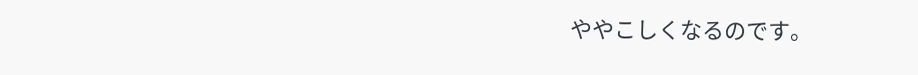ややこしくなるのです。